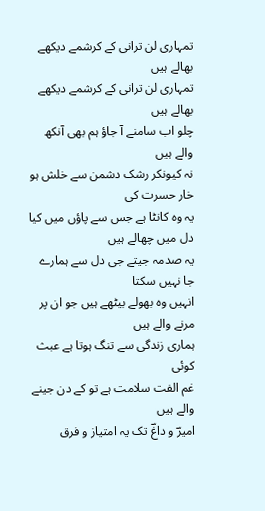تمہاری لن ترانی کے کرشمے دیکھے بھالے ہیں
تمہاری لن ترانی کے کرشمے دیکھے بھالے ہیں
چلو اب سامنے آ جاؤ ہم بھی آنکھ والے ہیں
نہ کیونکر رشک دشمن سے خلش ہو خار حسرت کی
یہ وہ کانٹا ہے جس سے پاؤں میں کیا دل میں چھالے ہیں
یہ صدمہ جیتے جی دل سے ہمارے جا نہیں سکتا
انہیں وہ بھولے بیٹھے ہیں جو ان پر مرنے والے ہیں
ہماری زندگی سے تنگ ہوتا ہے عبث کوئی
غم الفت سلامت ہے تو کے دن جینے والے ہیں
امیرؔ و داغؔ تک یہ امتیاز و فرق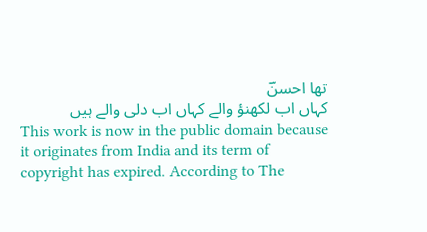تھا احسنؔ
کہاں اب لکھنؤ والے کہاں اب دلی والے ہیں
This work is now in the public domain because it originates from India and its term of copyright has expired. According to The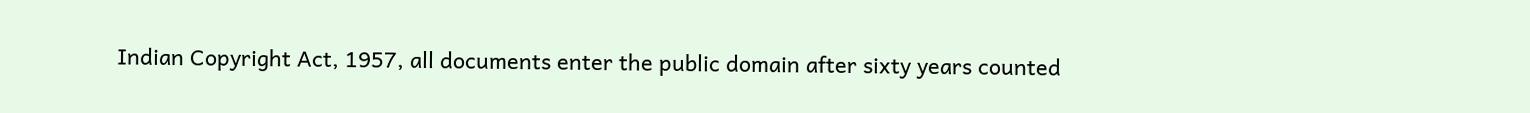Indian Copyright Act, 1957, all documents enter the public domain after sixty years counted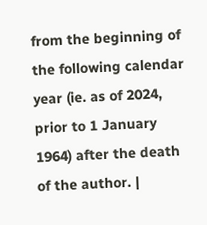from the beginning of the following calendar year (ie. as of 2024, prior to 1 January 1964) after the death of the author. |